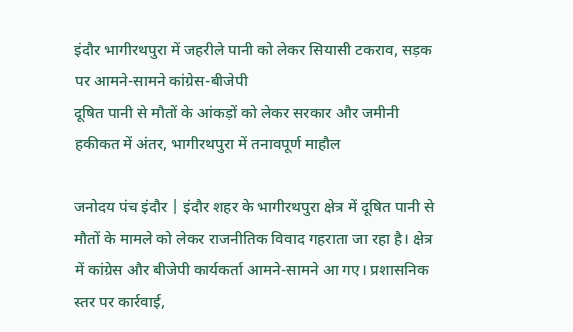इंदौर भागीरथपुरा में जहरीले पानी को लेकर सियासी टकराव, सड़क पर आमने-सामने कांग्रेस-बीजेपी
दूषित पानी से मौतों के आंकड़ों को लेकर सरकार और जमीनी हकीकत में अंतर, भागीरथपुरा में तनावपूर्ण माहौल

जनोदय पंच इंदौर | इंदौर शहर के भागीरथपुरा क्षेत्र में दूषित पानी से मौतों के मामले को लेकर राजनीतिक विवाद गहराता जा रहा है। क्षेत्र में कांग्रेस और बीजेपी कार्यकर्ता आमने-सामने आ गए। प्रशासनिक स्तर पर कार्रवाई,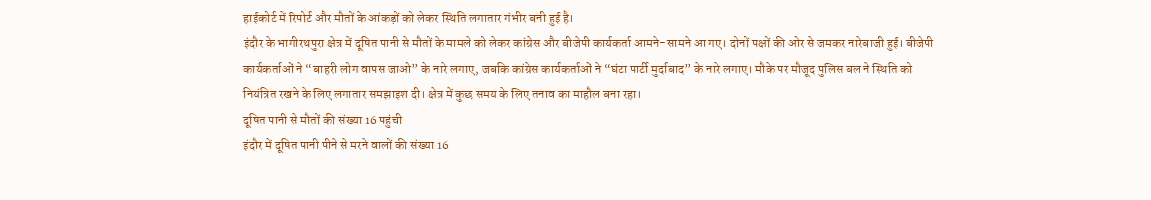हाईकोर्ट में रिपोर्ट और मौतों के आंकड़ों को लेकर स्थिति लगातार गंभीर बनी हुई है।
इंदौर के भागीरथपुरा क्षेत्र में दूषित पानी से मौतों के मामले को लेकर कांग्रेस और बीजेपी कार्यकर्ता आमने-सामने आ गए। दोनों पक्षों की ओर से जमकर नारेबाजी हुई। बीजेपी कार्यकर्ताओं ने “बाहरी लोग वापस जाओ” के नारे लगाए, जबकि कांग्रेस कार्यकर्ताओं ने “घंटा पार्टी मुर्दाबाद” के नारे लगाए। मौके पर मौजूद पुलिस बल ने स्थिति को नियंत्रित रखने के लिए लगातार समझाइश दी। क्षेत्र में कुछ समय के लिए तनाव का माहौल बना रहा।
दूषित पानी से मौतों की संख्या 16 पहुंची
इंदौर में दूषित पानी पीने से मरने वालों की संख्या 16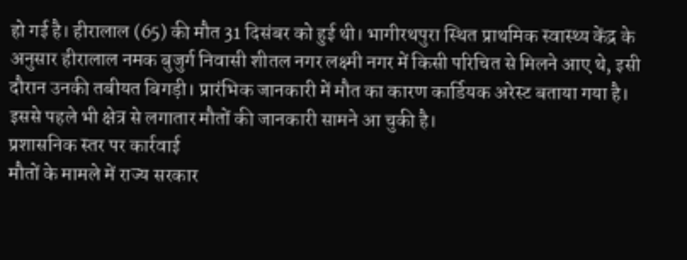हो गई है। हीरालाल (65) की मौत 31 दिसंबर को हुई थी। भागीरथपुरा स्थित प्राथमिक स्वास्थ्य केंद्र के अनुसार हीरालाल नमक बुजुर्ग निवासी शीतल नगर लक्ष्मी नगर में किसी परिचित से मिलने आए थे, इसी दौरान उनकी तबीयत बिगड़ी। प्रारंभिक जानकारी में मौत का कारण कार्डियक अरेस्ट बताया गया है। इससे पहले भी क्षेत्र से लगातार मौतों की जानकारी सामने आ चुकी है।
प्रशासनिक स्तर पर कार्रवाई
मौतों के मामले में राज्य सरकार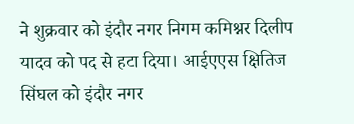ने शुक्रवार को इंदौर नगर निगम कमिश्नर दिलीप यादव को पद से हटा दिया। आईएएस क्षितिज सिंघल को इंदौर नगर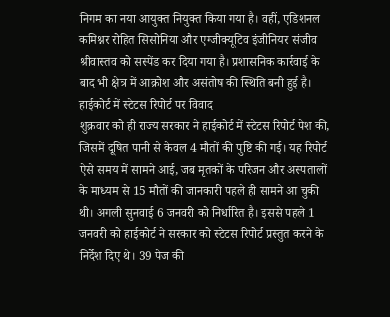निगम का नया आयुक्त नियुक्त किया गया है। वहीं, एडिशनल कमिश्नर रोहित सिसोनिया और एग्जीक्यूटिव इंजीनियर संजीव श्रीवास्तव को सस्पेंड कर दिया गया है। प्रशासनिक कार्रवाई के बाद भी क्षेत्र में आक्रोश और असंतोष की स्थिति बनी हुई है।
हाईकोर्ट में स्टेटस रिपोर्ट पर विवाद
शुक्रवार को ही राज्य सरकार ने हाईकोर्ट में स्टेटस रिपोर्ट पेश की, जिसमें दूषित पानी से केवल 4 मौतों की पुष्टि की गई। यह रिपोर्ट ऐसे समय में सामने आई, जब मृतकों के परिजन और अस्पतालों के माध्यम से 15 मौतों की जानकारी पहले ही सामने आ चुकी थी। अगली सुनवाई 6 जनवरी को निर्धारित है। इससे पहले 1 जनवरी को हाईकोर्ट ने सरकार को स्टेटस रिपोर्ट प्रस्तुत करने के निर्देश दिए थे। 39 पेज की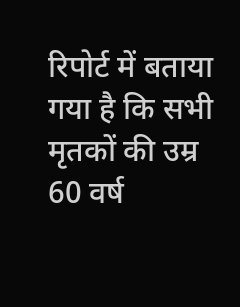रिपोर्ट में बताया गया है कि सभी मृतकों की उम्र 60 वर्ष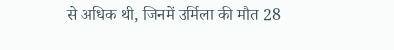से अधिक थी, जिनमें उर्मिला की मौत 28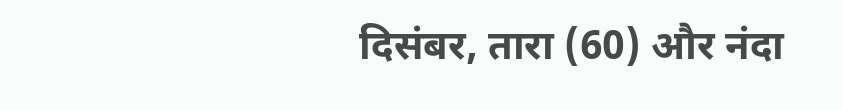दिसंबर, तारा (60) और नंदा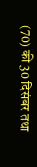(70) की 30 दिसंबर तथा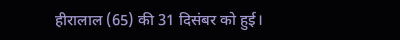हीरालाल (65) की 31 दिसंबर को हुई।